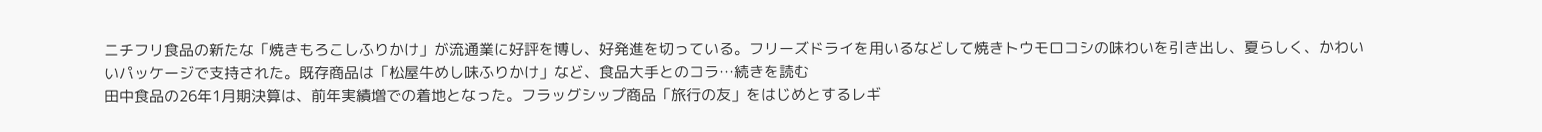ニチフリ食品の新たな「焼きもろこしふりかけ」が流通業に好評を博し、好発進を切っている。フリーズドライを用いるなどして焼きトウモロコシの味わいを引き出し、夏らしく、かわいいパッケージで支持された。既存商品は「松屋牛めし味ふりかけ」など、食品大手とのコラ…続きを読む
田中食品の26年1月期決算は、前年実績増での着地となった。フラッグシップ商品「旅行の友」をはじめとするレギ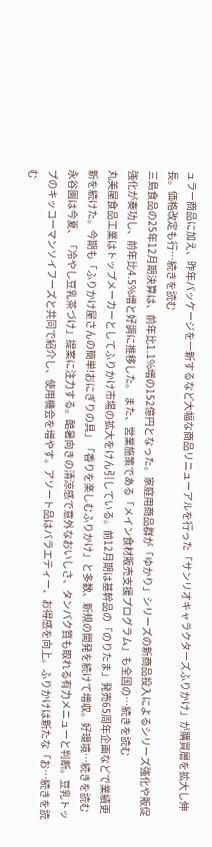ュラー商品に加え、昨年パッケージを一新するなど大幅な商品リニューアルを行った「サンリオキャラクターズふりかけ」が購買層を拡大し伸長。価格改定も行…続きを読む
三島食品の25年12月期決算は、前年比1.1%増の152億円となった。家庭用商品群が「ゆかり」シリーズの新商品投入によるシリーズ強化や販促強化が奏功し、前年比4.5%増と好調に推移した。 また、営業施策である「メイン食材販売支援プログラム」も全国の…続きを読む
丸美屋食品工業はトップメーカーとしてふりかけ市場の拡大をけん引している。前12月期は基幹品の「のりたま」発売65周年企画などで業績更新を続けた。今期も「ふりかけ屋さんの簡単!おにぎりの具」「香りを楽しむふりかけ」と多数、新規の開発を続けて増収。好環境…続きを読む
永谷園は今夏、「冷やし豆乳茶づけ」提案に注力する。酷暑向きの清涼感で意外なおいしさ、タンパク質も取れる有力メニューと判断。豆乳トップのキッコーマンソイフーズと共同で紹介し、使用機会を増やす。アソート品はバラエティー、お得感を向上。ふりかけは新たな「お…続きを読む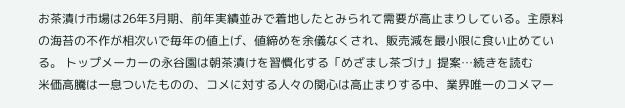お茶漬け市場は26年3月期、前年実績並みで着地したとみられて需要が高止まりしている。主原料の海苔の不作が相次いで毎年の値上げ、値締めを余儀なくされ、販売減を最小限に食い止めている。 トップメーカーの永谷園は朝茶漬けを習慣化する「めざまし茶づけ」提案…続きを読む
米価高騰は一息ついたものの、コメに対する人々の関心は高止まりする中、業界唯一のコメマー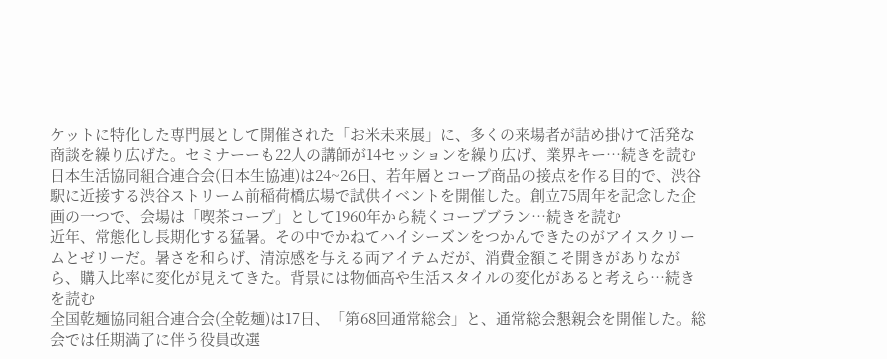ケットに特化した専門展として開催された「お米未来展」に、多くの来場者が詰め掛けて活発な商談を繰り広げた。セミナーーも22人の講師が14セッションを繰り広げ、業界キー…続きを読む
日本生活協同組合連合会(日本生協連)は24~26日、若年層とコープ商品の接点を作る目的で、渋谷駅に近接する渋谷ストリーム前稲荷橋広場で試供イベントを開催した。創立75周年を記念した企画の一つで、会場は「喫茶コープ」として1960年から続くコープブラン…続きを読む
近年、常態化し長期化する猛暑。その中でかねてハイシーズンをつかんできたのがアイスクリームとゼリーだ。暑さを和らげ、清涼感を与える両アイテムだが、消費金額こそ開きがありながら、購入比率に変化が見えてきた。背景には物価高や生活スタイルの変化があると考えら…続きを読む
全国乾麺協同組合連合会(全乾麺)は17日、「第68回通常総会」と、通常総会懇親会を開催した。総会では任期満了に伴う役員改選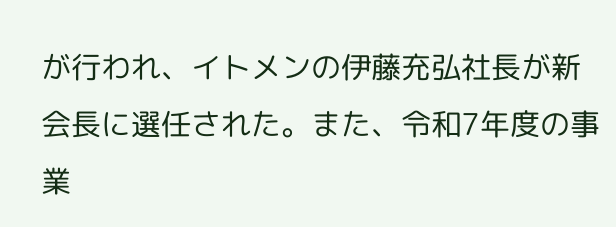が行われ、イトメンの伊藤充弘社長が新会長に選任された。また、令和7年度の事業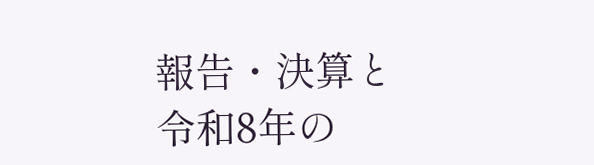報告・決算と令和8年の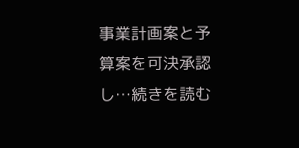事業計画案と予算案を可決承認し…続きを読む